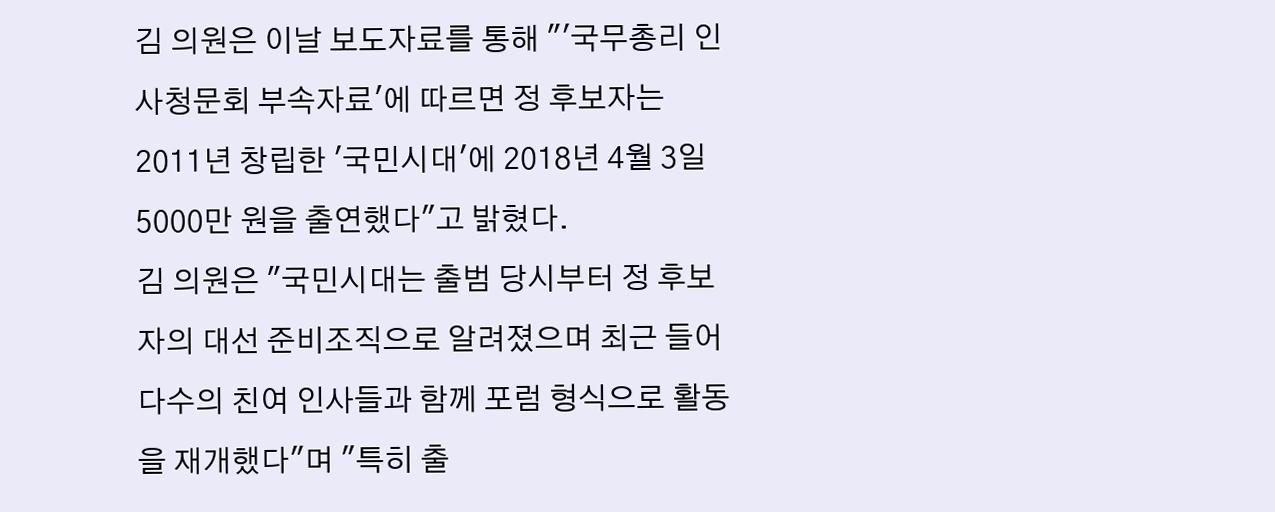김 의원은 이날 보도자료를 통해 "'국무총리 인사청문회 부속자료'에 따르면 정 후보자는 2011년 창립한 '국민시대'에 2018년 4월 3일 5000만 원을 출연했다"고 밝혔다.
김 의원은 "국민시대는 출범 당시부터 정 후보자의 대선 준비조직으로 알려졌으며 최근 들어 다수의 친여 인사들과 함께 포럼 형식으로 활동을 재개했다"며 "특히 출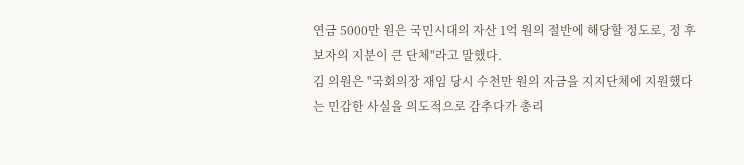연금 5000만 원은 국민시대의 자산 1억 원의 절반에 해당할 정도로, 정 후보자의 지분이 큰 단체"라고 말했다.
김 의원은 "국회의장 재임 당시 수천만 원의 자금을 지지단체에 지원했다는 민감한 사실을 의도적으로 감추다가 총리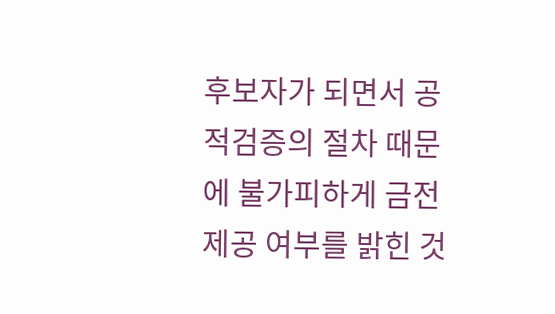후보자가 되면서 공적검증의 절차 때문에 불가피하게 금전 제공 여부를 밝힌 것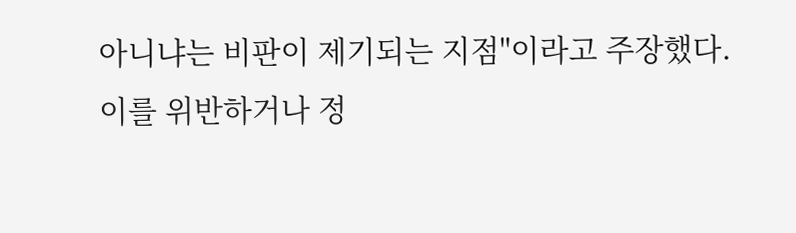아니냐는 비판이 제기되는 지점"이라고 주장했다.
이를 위반하거나 정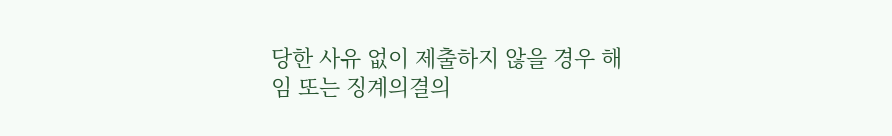당한 사유 없이 제출하지 않을 경우 해임 또는 징계의결의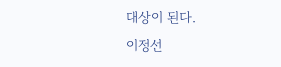대상이 된다.
이정선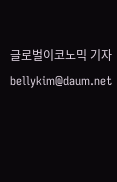글로벌이코노믹 기자 bellykim@daum.net